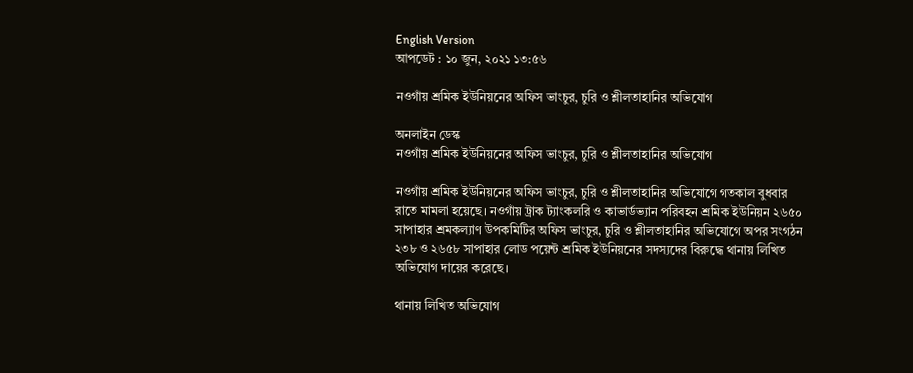English Version
আপডেট : ১০ জুন, ২০২১ ১৩:৫৬

নওগাঁয় শ্রমিক ইউনিয়নের অফিস ভাংচুর, চুরি ও শ্লীলতাহানির অভিযোগ

অনলাইন ডেস্ক
নওগাঁয় শ্রমিক ইউনিয়নের অফিস ভাংচুর, চুরি ও শ্লীলতাহানির অভিযোগ

নওগাঁয় শ্রমিক ইউনিয়নের অফিস ভাংচুর, চুরি ও শ্লীলতাহানির অভিযোগে গতকাল বুধবার রাতে মামলা হয়েছে। নওগাঁয় ট্রাক ট্যাংকলরি ও কাভার্ডভ্যান পরিবহন শ্রমিক ইউনিয়ন ২৬৫০ সাপাহার শ্রমকল্যাণ উপকমিটির অফিস ভাংচুর, চুরি ও শ্লীলতাহানির অভিযোগে অপর সংগঠন ২৩৮ ও ২৬৫৮ সাপাহার লোড পয়েন্ট শ্রমিক ইউনিয়নের সদস্যদের বিরুদ্ধে থানায় লিখিত অভিযোগ দায়ের করেছে।

থানায় লিখিত অভিযোগ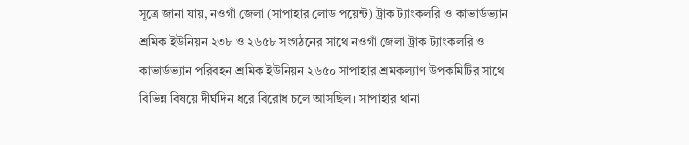সূত্রে জানা যায়, নওগাঁ জেলা (সাপাহার লোড পয়েন্ট) ট্রাক ট্যাংকলরি ও কাভার্ডভ্যান শ্রমিক ইউনিয়ন ২৩৮ ও ২৬৫৮ সংগঠনের সাথে নওগাঁ জেলা ট্রাক ট্যাংকলরি ও কাভার্ডভ্যান পরিবহন শ্রমিক ইউনিয়ন ২৬৫০ সাপাহার শ্রমকল্যাণ উপকমিটির সাথে বিভিন্ন বিষয়ে দীর্ঘদিন ধরে বিরোধ চলে আসছিল। সাপাহার থানা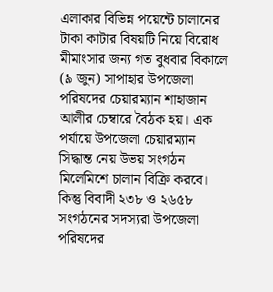এলাকার বিভিন্ন পয়েন্টে চালানের টাকা কাটার বিষয়টি নিয়ে বিরোধ মীমাংসার জন্য গত বুধবার বিকালে (৯ জুন) সাপাহার উপজেলা পরিষদের চেয়ারম্যান শাহাজান আলীর চেম্বারে বৈঠক হয়। এক পর্যায়ে উপজেলা চেয়ারম্যান সিদ্ধান্ত নেয় উভয় সংগঠন মিলেমিশে চালান বিক্রি করবে। কিন্তু বিবাদী ২৩৮ ও ২৬৫৮ সংগঠনের সদস্যরা উপজেলা পরিষদের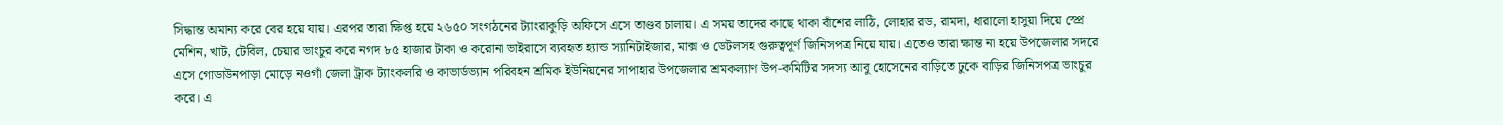সিদ্ধান্ত অমান্য করে বের হয়ে যায়। এরপর তারা ক্ষিপ্ত হয়ে ২৬৫০ সংগঠনের ট্যাংরাকুড়ি অফিসে এসে তাণ্ডব চালায়। এ সময় তাদের কাছে থাকা বাঁশের লাঠি, লোহার রড, রামদা, ধারালো হাসুয়া দিয়ে স্প্রে মেশিন, খাট, টেবিল, চেয়ার ভাংচুর করে নগদ ৮৫ হাজার টাকা ও করোনা ভাইরাসে ব্যবহৃত হ্যান্ড স্যানিটাইজার, মাক্স ও ডেটলসহ গুরুত্বপূর্ণ জিনিসপত্র নিয়ে যায়। এতেও তারা ক্ষান্ত না হয়ে উপজেলার সদরে এসে গোডাউনপাড়া মোড়ে নওগাঁ জেলা ট্রাক ট্যাংকলরি ও কাভার্ডভ্যান পরিবহন শ্রমিক ইউনিয়নের সাপাহার উপজেলার শ্রমকল্যাণ উপ-কমিটির সদস্য আবু হোসেনের বাড়িতে ঢুকে বাড়ির জিনিসপত্র ভাংচুর করে। এ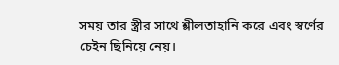সময় তার স্ত্রীর সাথে শ্লীলতাহানি করে এবং স্বর্ণের চেইন ছিনিয়ে নেয়।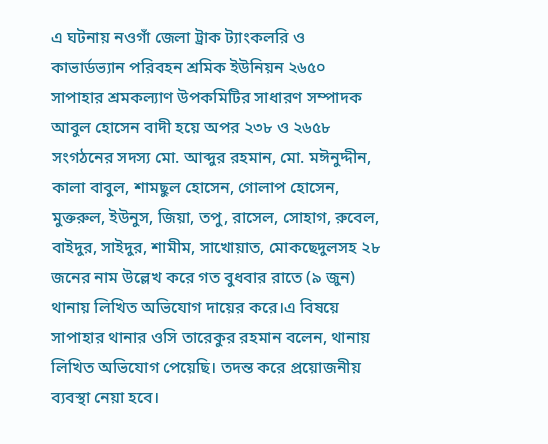এ ঘটনায় নওগাঁ জেলা ট্রাক ট্যাংকলরি ও কাভার্ডভ্যান পরিবহন শ্রমিক ইউনিয়ন ২৬৫০ সাপাহার শ্রমকল্যাণ উপকমিটির সাধারণ সম্পাদক আবুল হোসেন বাদী হয়ে অপর ২৩৮ ও ২৬৫৮ সংগঠনের সদস্য মো. আব্দুর রহমান, মো. মঈনুদ্দীন, কালা বাবুল, শামছুল হোসেন, গোলাপ হোসেন, মুক্তরুল, ইউনুস, জিয়া, তপু, রাসেল, সোহাগ, রুবেল, বাইদুর, সাইদুর, শামীম, সাখোয়াত, মোকছেদুলসহ ২৮ জনের নাম উল্লেখ করে গত বুধবার রাতে (৯ জুন) থানায় লিখিত অভিযোগ দায়ের করে।এ বিষয়ে সাপাহার থানার ওসি তারেকুর রহমান বলেন, থানায় লিখিত অভিযোগ পেয়েছি। তদন্ত করে প্রয়োজনীয় ব্যবস্থা নেয়া হবে।